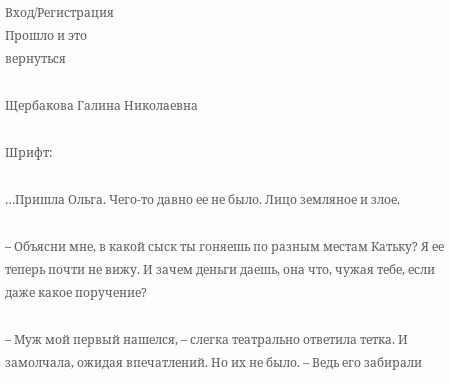Вход/Регистрация
Прошло и это
вернуться

Щербакова Галина Николаевна

Шрифт:

…Пришла Ольга. Чего-то давно ее не было. Лицо земляное и злое.

– Объясни мне, в какой сыск ты гоняешь по разным местам Катьку? Я ее теперь почти не вижу. И зачем деньги даешь, она что, чужая тебе, если даже какое поручение?

– Муж мой первый нашелся, – слегка театрально ответила тетка. И замолчала, ожидая впечатлений. Но их не было. – Ведь его забирали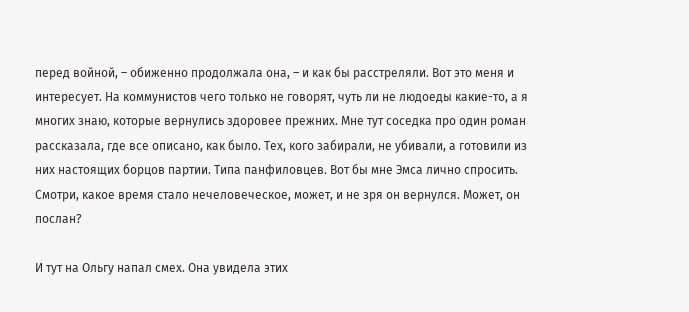перед войной, – обиженно продолжала она, – и как бы расстреляли. Вот это меня и интересует. На коммунистов чего только не говорят, чуть ли не людоеды какие-то, а я многих знаю, которые вернулись здоровее прежних. Мне тут соседка про один роман рассказала, где все описано, как было. Тех, кого забирали, не убивали, а готовили из них настоящих борцов партии. Типа панфиловцев. Вот бы мне Эмса лично спросить. Смотри, какое время стало нечеловеческое, может, и не зря он вернулся. Может, он послан?

И тут на Ольгу напал смех. Она увидела этих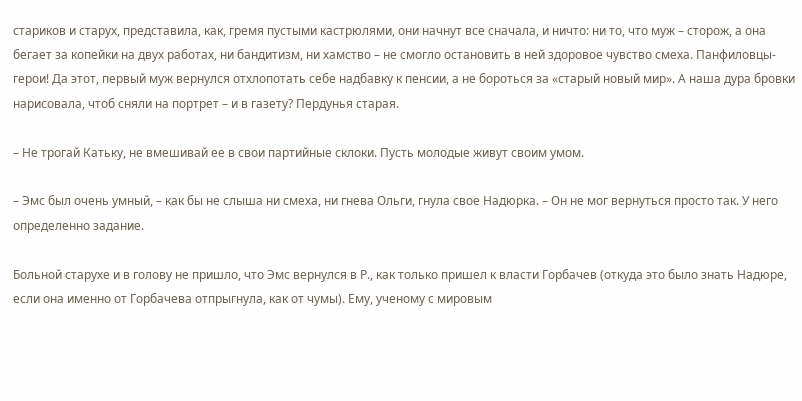стариков и старух, представила, как, гремя пустыми кастрюлями, они начнут все сначала, и ничто: ни то, что муж – сторож, а она бегает за копейки на двух работах, ни бандитизм, ни хамство – не смогло остановить в ней здоровое чувство смеха. Панфиловцы-герои! Да этот, первый муж вернулся отхлопотать себе надбавку к пенсии, а не бороться за «старый новый мир». А наша дура бровки нарисовала, чтоб сняли на портрет – и в газету? Пердунья старая.

– Не трогай Катьку, не вмешивай ее в свои партийные склоки. Пусть молодые живут своим умом.

– Эмс был очень умный, – как бы не слыша ни смеха, ни гнева Ольги, гнула свое Надюрка. – Он не мог вернуться просто так. У него определенно задание.

Больной старухе и в голову не пришло, что Эмс вернулся в Р., как только пришел к власти Горбачев (откуда это было знать Надюре, если она именно от Горбачева отпрыгнула, как от чумы). Ему, ученому с мировым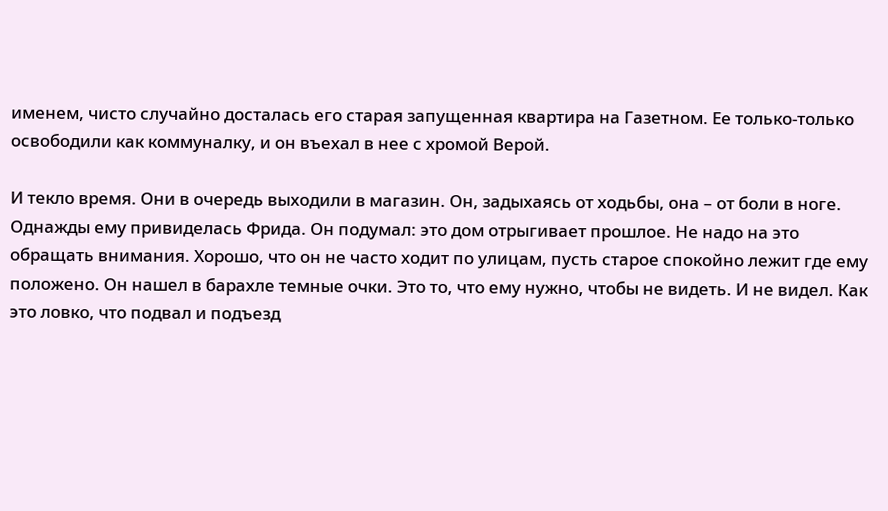именем, чисто случайно досталась его старая запущенная квартира на Газетном. Ее только-только освободили как коммуналку, и он въехал в нее с хромой Верой.

И текло время. Они в очередь выходили в магазин. Он, задыхаясь от ходьбы, она – от боли в ноге. Однажды ему привиделась Фрида. Он подумал: это дом отрыгивает прошлое. Не надо на это обращать внимания. Хорошо, что он не часто ходит по улицам, пусть старое спокойно лежит где ему положено. Он нашел в барахле темные очки. Это то, что ему нужно, чтобы не видеть. И не видел. Как это ловко, что подвал и подъезд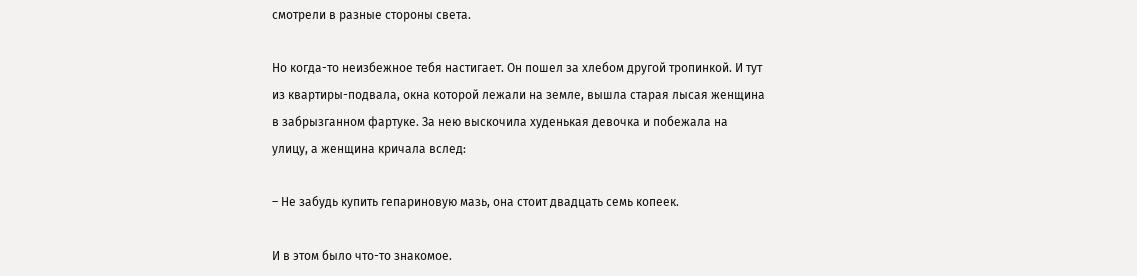смотрели в разные стороны света.

Но когда-то неизбежное тебя настигает. Он пошел за хлебом другой тропинкой. И тут из квартиры-подвала, окна которой лежали на земле, вышла старая лысая женщина в забрызганном фартуке. За нею выскочила худенькая девочка и побежала на улицу, а женщина кричала вслед:

– Не забудь купить гепариновую мазь, она стоит двадцать семь копеек.

И в этом было что-то знакомое.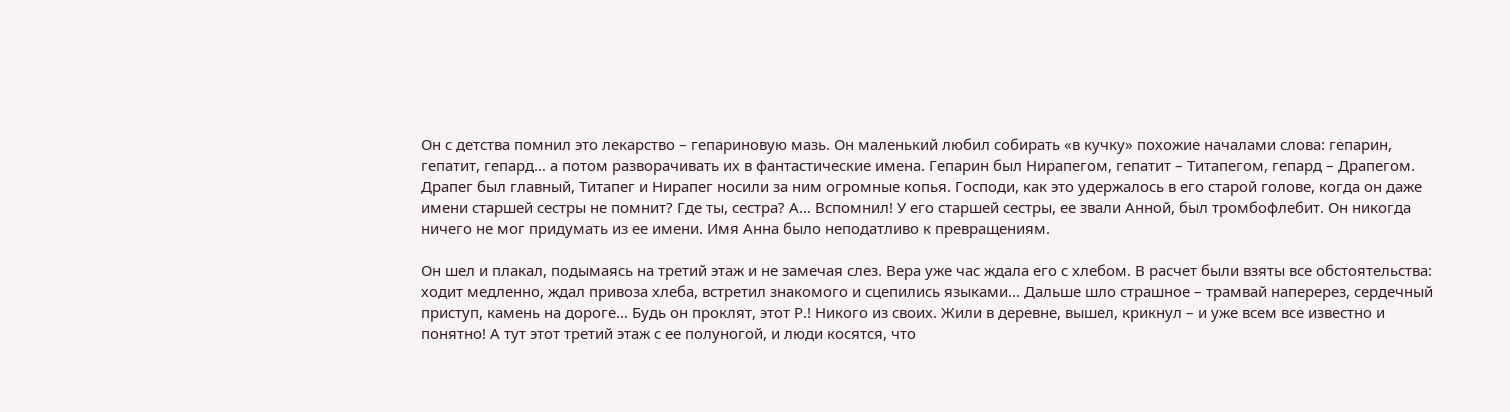Он с детства помнил это лекарство – гепариновую мазь. Он маленький любил собирать «в кучку» похожие началами слова: гепарин, гепатит, гепард… а потом разворачивать их в фантастические имена. Гепарин был Нирапегом, гепатит – Титапегом, гепард – Драпегом. Драпег был главный, Титапег и Нирапег носили за ним огромные копья. Господи, как это удержалось в его старой голове, когда он даже имени старшей сестры не помнит? Где ты, сестра? А… Вспомнил! У его старшей сестры, ее звали Анной, был тромбофлебит. Он никогда ничего не мог придумать из ее имени. Имя Анна было неподатливо к превращениям.

Он шел и плакал, подымаясь на третий этаж и не замечая слез. Вера уже час ждала его с хлебом. В расчет были взяты все обстоятельства: ходит медленно, ждал привоза хлеба, встретил знакомого и сцепились языками… Дальше шло страшное – трамвай наперерез, сердечный приступ, камень на дороге… Будь он проклят, этот Р.! Никого из своих. Жили в деревне, вышел, крикнул – и уже всем все известно и понятно! А тут этот третий этаж с ее полуногой, и люди косятся, что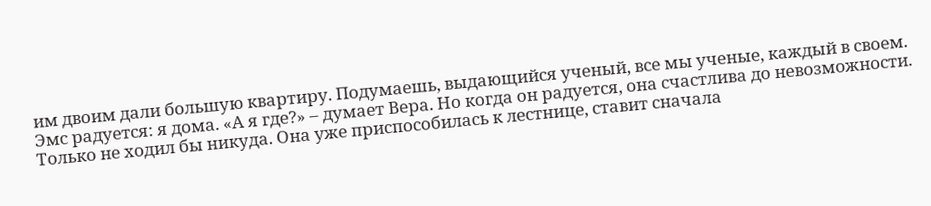им двоим дали большую квартиру. Подумаешь, выдающийся ученый, все мы ученые, каждый в своем. Эмс радуется: я дома. «А я где?» – думает Вера. Но когда он радуется, она счастлива до невозможности. Только не ходил бы никуда. Она уже приспособилась к лестнице, ставит сначала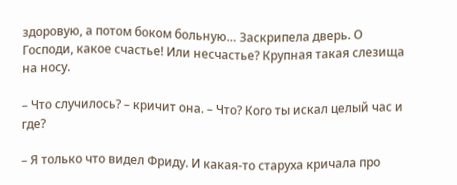здоровую, а потом боком больную… Заскрипела дверь. О Господи, какое счастье! Или несчастье? Крупная такая слезища на носу.

– Что случилось? – кричит она. – Что? Кого ты искал целый час и где?

– Я только что видел Фриду. И какая-то старуха кричала про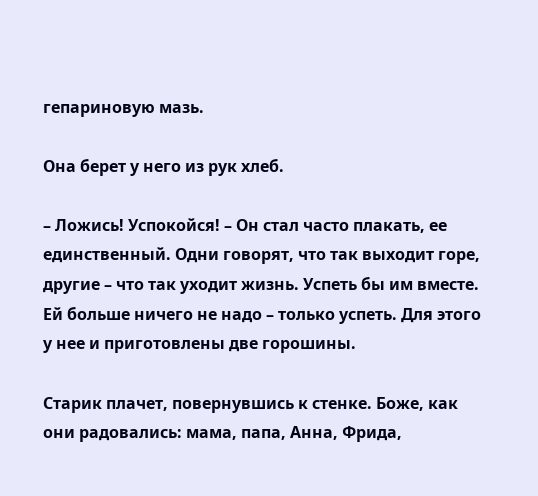гепариновую мазь.

Она берет у него из рук хлеб.

– Ложись! Успокойся! – Он стал часто плакать, ее единственный. Одни говорят, что так выходит горе, другие – что так уходит жизнь. Успеть бы им вместе. Ей больше ничего не надо – только успеть. Для этого у нее и приготовлены две горошины.

Старик плачет, повернувшись к стенке. Боже, как они радовались: мама, папа, Анна, Фрида,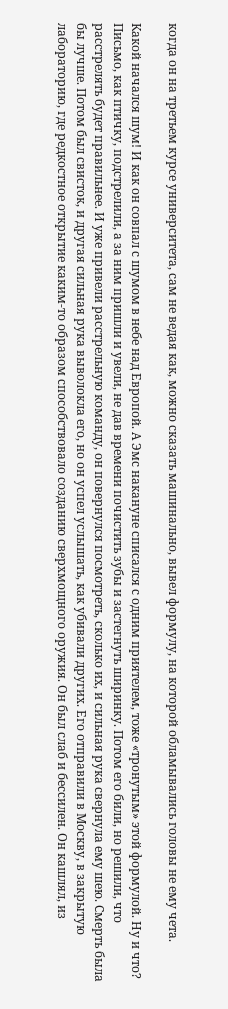когда он на третьем курсе университета, сам не ведая как, можно сказать машинально, вывел формулу, на которой обламывались головы не ему чета.

Какой начался шум! И как он совпал с шумом в небе над Европой. А Эмс накануне списался с одним приятелем, тоже «тронутым» этой формулой. Ну и что? Письмо, как птичку, подстрелили, а за ним пришли и увели, не дав времени почистить зубы и застегнуть ширинку. Потом его били, но решили, что расстрелять будет правильнее. И уже привели расстрельную команду, он повернулся посмотреть, сколько их, и сильная рука свернула ему шею. Смерть была бы лучше. Потом был свисток, и другая сильная рука выволокла его, но он успел услышать, как убивали других. Его отправили в Москву, в закрытую лабораторию, где редкостное открытие каким-то образом способствовало созданию сверхмощного оружия. Он был слаб и бессилен. Он кашлял, из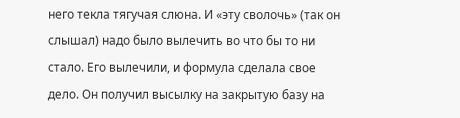него текла тягучая слюна. И «эту сволочь» (так он слышал) надо было вылечить во что бы то ни стало. Его вылечили, и формула сделала свое дело. Он получил высылку на закрытую базу на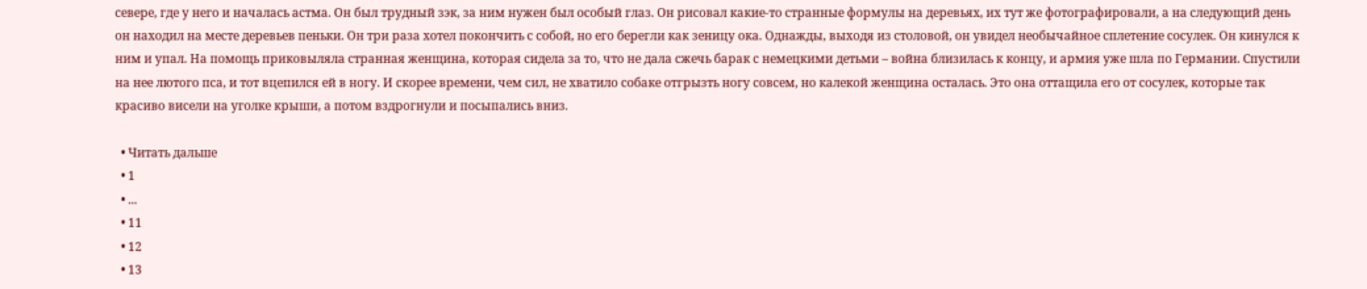севере, где у него и началась астма. Он был трудный зэк, за ним нужен был особый глаз. Он рисовал какие-то странные формулы на деревьях, их тут же фотографировали, а на следующий день он находил на месте деревьев пеньки. Он три раза хотел покончить с собой, но его берегли как зеницу ока. Однажды, выходя из столовой, он увидел необычайное сплетение сосулек. Он кинулся к ним и упал. На помощь приковыляла странная женщина, которая сидела за то, что не дала сжечь барак с немецкими детьми – война близилась к концу, и армия уже шла по Германии. Спустили на нее лютого пса, и тот вцепился ей в ногу. И скорее времени, чем сил, не хватило собаке отгрызть ногу совсем, но калекой женщина осталась. Это она оттащила его от сосулек, которые так красиво висели на уголке крыши, а потом вздрогнули и посыпались вниз.

  • Читать дальше
  • 1
  • ...
  • 11
  • 12
  • 13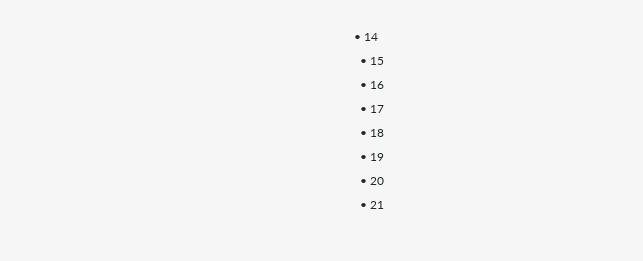• 14
  • 15
  • 16
  • 17
  • 18
  • 19
  • 20
  • 21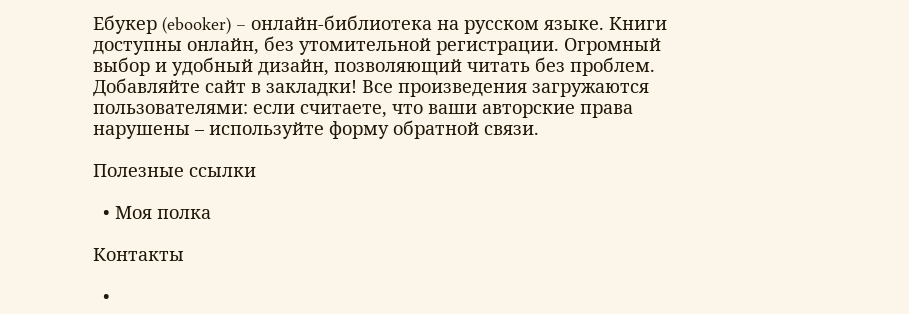Ебукер (ebooker) – онлайн-библиотека на русском языке. Книги доступны онлайн, без утомительной регистрации. Огромный выбор и удобный дизайн, позволяющий читать без проблем. Добавляйте сайт в закладки! Все произведения загружаются пользователями: если считаете, что ваши авторские права нарушены – используйте форму обратной связи.

Полезные ссылки

  • Моя полка

Контакты

  •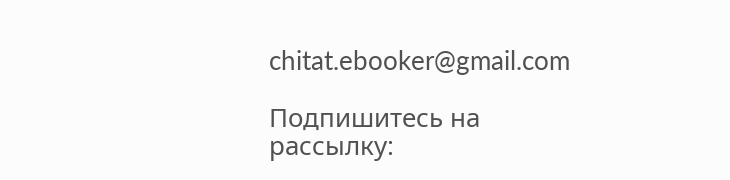chitat.ebooker@gmail.com

Подпишитесь на рассылку: